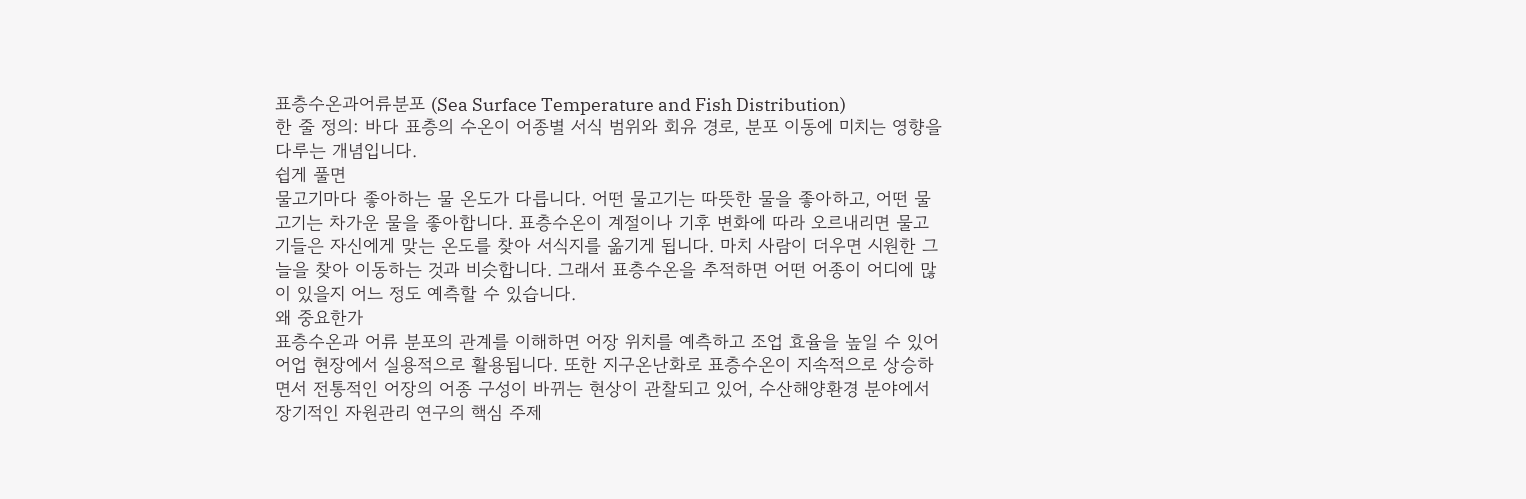표층수온과어류분포 (Sea Surface Temperature and Fish Distribution)
한 줄 정의: 바다 표층의 수온이 어종별 서식 범위와 회유 경로, 분포 이동에 미치는 영향을 다루는 개념입니다.
쉽게 풀면
물고기마다 좋아하는 물 온도가 다릅니다. 어떤 물고기는 따뜻한 물을 좋아하고, 어떤 물고기는 차가운 물을 좋아합니다. 표층수온이 계절이나 기후 변화에 따라 오르내리면 물고기들은 자신에게 맞는 온도를 찾아 서식지를 옮기게 됩니다. 마치 사람이 더우면 시원한 그늘을 찾아 이동하는 것과 비슷합니다. 그래서 표층수온을 추적하면 어떤 어종이 어디에 많이 있을지 어느 정도 예측할 수 있습니다.
왜 중요한가
표층수온과 어류 분포의 관계를 이해하면 어장 위치를 예측하고 조업 효율을 높일 수 있어 어업 현장에서 실용적으로 활용됩니다. 또한 지구온난화로 표층수온이 지속적으로 상승하면서 전통적인 어장의 어종 구성이 바뀌는 현상이 관찰되고 있어, 수산해양환경 분야에서 장기적인 자원관리 연구의 핵심 주제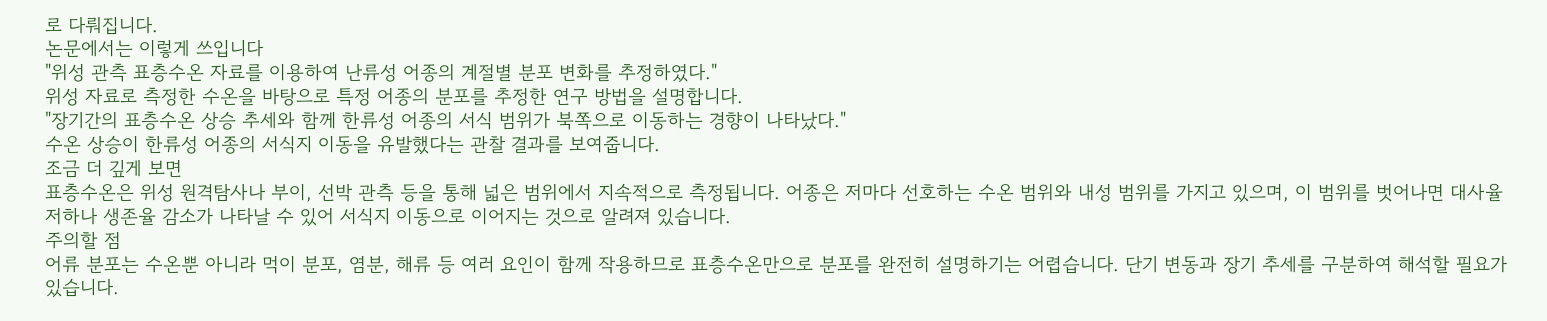로 다뤄집니다.
논문에서는 이렇게 쓰입니다
"위성 관측 표층수온 자료를 이용하여 난류성 어종의 계절별 분포 변화를 추정하였다."
위성 자료로 측정한 수온을 바탕으로 특정 어종의 분포를 추정한 연구 방법을 설명합니다.
"장기간의 표층수온 상승 추세와 함께 한류성 어종의 서식 범위가 북쪽으로 이동하는 경향이 나타났다."
수온 상승이 한류성 어종의 서식지 이동을 유발했다는 관찰 결과를 보여줍니다.
조금 더 깊게 보면
표층수온은 위성 원격탐사나 부이, 선박 관측 등을 통해 넓은 범위에서 지속적으로 측정됩니다. 어종은 저마다 선호하는 수온 범위와 내성 범위를 가지고 있으며, 이 범위를 벗어나면 대사율 저하나 생존율 감소가 나타날 수 있어 서식지 이동으로 이어지는 것으로 알려져 있습니다.
주의할 점
어류 분포는 수온뿐 아니라 먹이 분포, 염분, 해류 등 여러 요인이 함께 작용하므로 표층수온만으로 분포를 완전히 설명하기는 어렵습니다. 단기 변동과 장기 추세를 구분하여 해석할 필요가 있습니다.